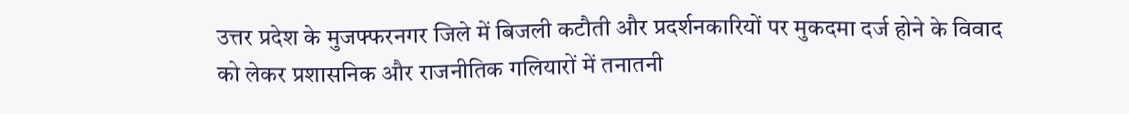उत्तर प्रदेश के मुजफ्फरनगर जिले में बिजली कटौती और प्रदर्शनकारियों पर मुकदमा दर्ज होने के विवाद को लेकर प्रशासनिक और राजनीतिक गलियारों में तनातनी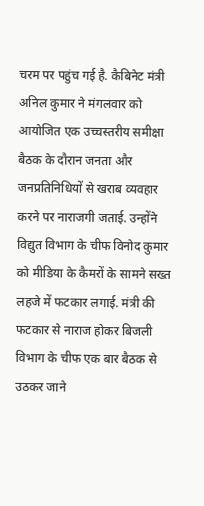चरम पर पहुंच गई है. कैबिनेट मंत्री अनिल कुमार ने मंगलवार को आयोजित एक उच्चस्तरीय समीक्षा बैठक के दौरान जनता और जनप्रतिनिधियों से खराब व्यवहार करने पर नाराजगी जताई. उन्होंने विद्युत विभाग के चीफ विनोद कुमार को मीडिया के कैमरों के सामने सख्त लहजे में फटकार लगाई. मंत्री की फटकार से नाराज होकर बिजली विभाग के चीफ एक बार बैठक से उठकर जाने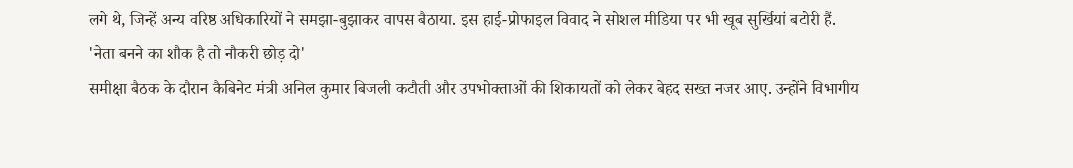लगे थे, जिन्हें अन्य वरिष्ठ अधिकारियों ने समझा-बुझाकर वापस बैठाया. इस हाई-प्रोफाइल विवाद ने सोशल मीडिया पर भी खूब सुर्खियां बटोरी हैं.
'नेता बनने का शौक है तो नौकरी छोड़ दो'
समीक्षा बैठक के दौरान कैबिनेट मंत्री अनिल कुमार बिजली कटौती और उपभोक्ताओं की शिकायतों को लेकर बेहद सख्त नजर आए. उन्होंने विभागीय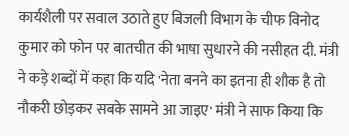कार्यशैली पर सवाल उठाते हुए बिजली विभाग के चीफ विनोद कुमार को फोन पर बातचीत की भाषा सुधारने की नसीहत दी. मंत्री ने कड़े शब्दों में कहा कि यदि 'नेता बनने का इतना ही शौक है तो नौकरी छोड़कर सबके सामने आ जाइए' मंत्री ने साफ किया कि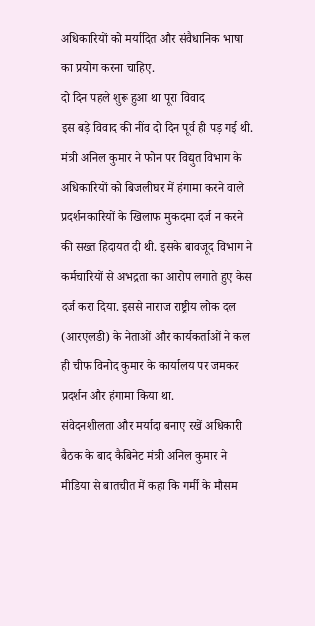अधिकारियों को मर्यादित और संवैधानिक भाषा का प्रयोग करना चाहिए.
दो दिन पहले शुरू हुआ था पूरा विवाद
इस बड़े विवाद की नींव दो दिन पूर्व ही पड़ गई थी. मंत्री अनिल कुमार ने फोन पर विद्युत विभाग के अधिकारियों को बिजलीघर में हंगामा करने वाले प्रदर्शनकारियों के खिलाफ मुकदमा दर्ज न करने की सख्त हिदायत दी थी. इसके बावजूद विभाग ने कर्मचारियों से अभद्रता का आरोप लगाते हुए केस दर्ज करा दिया. इससे नाराज राष्ट्रीय लोक दल (आरएलडी) के नेताओं और कार्यकर्ताओं ने कल ही चीफ विनोद कुमार के कार्यालय पर जमकर प्रदर्शन और हंगामा किया था.
संवेदनशीलता और मर्यादा बनाए रखें अधिकारी
बैठक के बाद कैबिनेट मंत्री अनिल कुमार ने मीडिया से बातचीत में कहा कि गर्मी के मौसम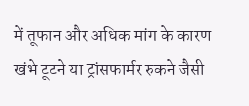में तूफान और अधिक मांग के कारण खंभे टूटने या ट्रांसफार्मर रुकने जैसी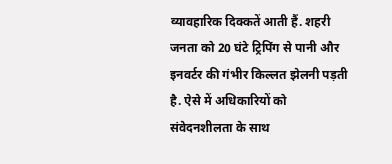व्यावहारिक दिक्कतें आती हैं. शहरी जनता को 20 घंटे ट्रिपिंग से पानी और इनवर्टर की गंभीर किल्लत झेलनी पड़ती है. ऐसे में अधिकारियों को संवेदनशीलता के साथ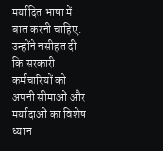मर्यादित भाषा में बात करनी चाहिए. उन्होंने नसीहत दी कि सरकारी कर्मचारियों को अपनी सीमाओं और मर्यादाओं का विशेष ध्यान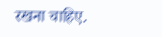रखना चाहिए.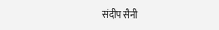संदीप सैनी